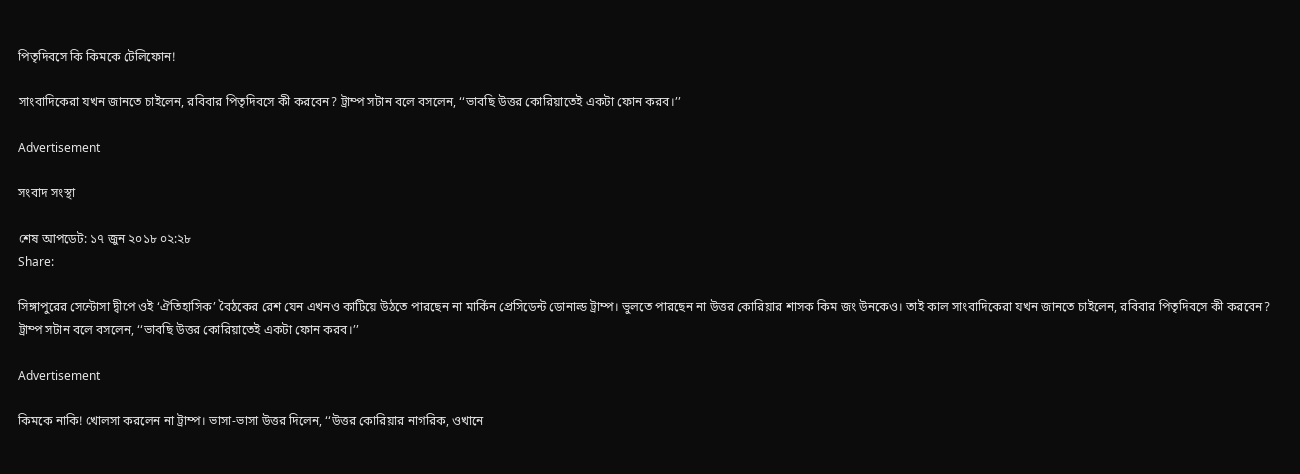পিতৃদিবসে কি কিমকে টেলিফোন!

সাংবাদিকেরা যখন জানতে চাইলেন, রবিবার পিতৃদিবসে কী করবেন? ট্রাম্প সটান বলে বসলেন, ‘‘ভাবছি উত্তর কোরিয়াতেই একটা ফোন করব।’’

Advertisement

সংবাদ সংস্থা

শেষ আপডেট: ১৭ জুন ২০১৮ ০২:২৮
Share:

সিঙ্গাপুরের সেন্টোসা দ্বীপে ওই ‘ঐতিহাসিক’ বৈঠকের রেশ যেন এখনও কাটিয়ে উঠতে পারছেন না মার্কিন প্রেসিডেন্ট ডোনাল্ড ট্রাম্প। ভুলতে পারছেন না উত্তর কোরিয়ার শাসক কিম জং উনকেও। তাই কাল সাংবাদিকেরা যখন জানতে চাইলেন, রবিবার পিতৃদিবসে কী করবেন? ট্রাম্প সটান বলে বসলেন, ‘‘ভাবছি উত্তর কোরিয়াতেই একটা ফোন করব।’’

Advertisement

কিমকে নাকি! খোলসা করলেন না ট্রাম্প। ভাসা-ভাসা উত্তর দিলেন, ‘‘উত্তর কোরিয়ার নাগরিক, ওখানে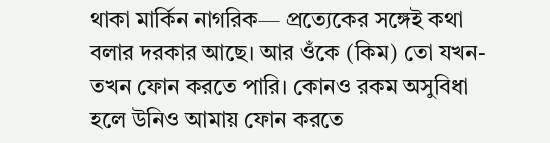থাকা মার্কিন নাগরিক— প্রত্যেকের সঙ্গেই কথা বলার দরকার আছে। আর ওঁকে (কিম) তো যখন-তখন ফোন করতে পারি। কোনও রকম অসুবিধা হলে উনিও আমায় ফোন করতে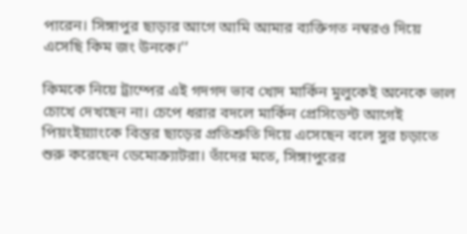পারেন। সিঙ্গাপুর ছাড়ার আগে আমি আমার ব্যক্তিগত নম্বরও দিয়ে এসেছি কিম জং উনকে।’’

কিমকে নিয়ে ট্রাম্পের এই গদগদ ভাব খোদ মার্কিন মুলুকেই অনেকে ভাল চোখে দেখছেন না। চেপে ধরার বদলে মার্কিন প্রেসিডেন্ট আগেই পিয়ংইয়্যাংকে বিস্তর ছাড়ের প্রতিশ্রুতি দিয়ে এসেছেন বলে সুর চড়াতে শুরু করেছেন ডেমোক্র্যাটরা। তাঁদের মতে, সিঙ্গাপুরের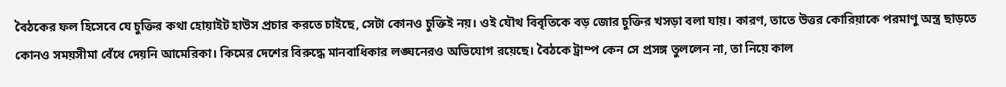বৈঠকের ফল হিসেবে যে চুক্তির কথা হোয়াইট হাউস প্রচার করতে চাইছে, সেটা কোনও চুক্তিই নয়। ওই যৌথ বিবৃতিকে বড় জোর চুক্তির খসড়া বলা যায়। কারণ, তাতে উত্তর কোরিয়াকে পরমাণু অস্ত্র ছাড়তে কোনও সময়সীমা বেঁধে দেয়নি আমেরিকা। কিমের দেশের বিরুদ্ধে মানবাধিকার লঙ্ঘনেরও অভিযোগ রয়েছে। বৈঠকে ট্রাম্প কেন সে প্রসঙ্গ তুললেন না, তা নিয়ে কাল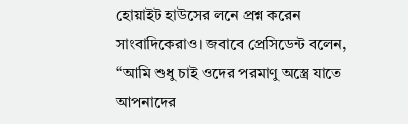হোয়াইট হাউসের লনে প্রশ্ন করেন সাংবাদিকেরাও। জবাবে প্রেসিডেন্ট বলেন, ‘‘আমি শুধু চাই ওদের পরমাণু অস্ত্রে যাতে আপনাদের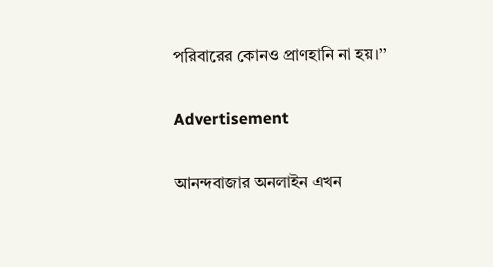পরিবারের কোনও প্রাণহানি না হয়।’’

Advertisement

আনন্দবাজার অনলাইন এখন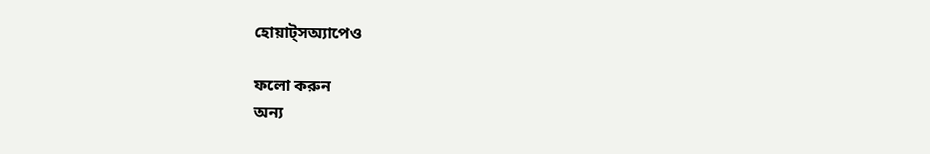হোয়াট্‌সঅ্যাপেও

ফলো করুন
অন্য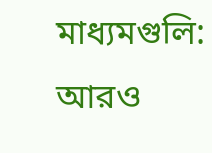মাধ্যমগুলি:
আরও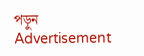পড়ুন
Advertisement